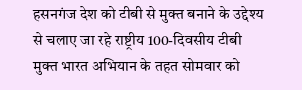हसनगंज देश को टीबी से मुक्त बनाने के उद्देश्य से चलाए जा रहे राष्ट्रीय 100-दिवसीय टीबी मुक्त भारत अभियान के तहत सोमवार को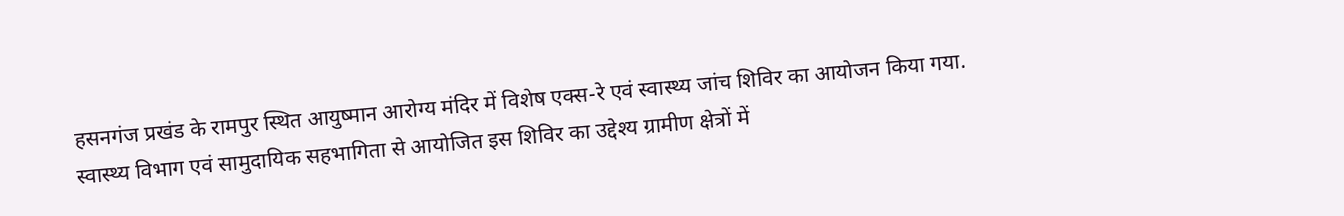हसनगंज प्रखंड के रामपुर स्थित आयुष्मान आरोग्य मंदिर में विशेष एक्स-रे एवं स्वास्थ्य जांच शिविर का आयोजन किया गया. स्वास्थ्य विभाग एवं सामुदायिक सहभागिता से आयोजित इस शिविर का उद्देश्य ग्रामीण क्षेत्रों में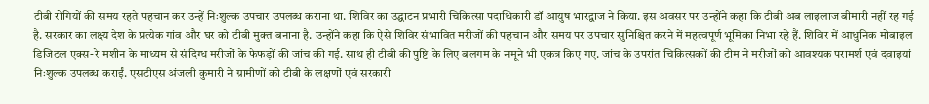टीबी रोगियों की समय रहते पहचान कर उन्हें निःशुल्क उपचार उपलब्ध कराना था. शिविर का उद्घाटन प्रभारी चिकित्सा पदाधिकारी डॉ आयुष भारद्वाज ने किया. इस अवसर पर उन्होंने कहा कि टीबी अब लाइलाज बीमारी नहीं रह गई है. सरकार का लक्ष्य देश के प्रत्येक गांव और घर को टीबी मुक्त बनाना है. उन्होंने कहा कि ऐसे शिविर संभावित मरीजों की पहचान और समय पर उपचार सुनिश्चित करने में महत्वपूर्ण भूमिका निभा रहे हैं. शिविर में आधुनिक मोबाइल डिजिटल एक्स-रे मशीन के माध्यम से संदिग्ध मरीजों के फेफड़ों की जांच की गई. साथ ही टीबी की पुष्टि के लिए बलगम के नमूने भी एकत्र किए गए. जांच के उपरांत चिकित्सकों की टीम ने मरीजों को आवश्यक परामर्श एवं दवाइयां निःशुल्क उपलब्ध कराईं. एसटीएस अंजली कुमारी ने ग्रामीणों को टीबी के लक्षणों एवं सरकारी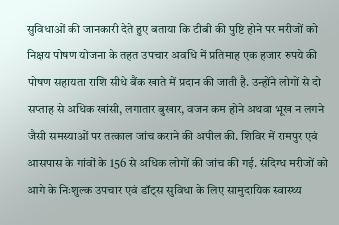सुविधाओं की जानकारी देते हुए बताया कि टीबी की पुष्टि होने पर मरीजों को निक्षय पोषण योजना के तहत उपचार अवधि में प्रतिमाह एक हजार रुपये की पोषण सहायता राशि सीधे बैंक खाते में प्रदान की जाती है. उन्होंने लोगों से दो सप्ताह से अधिक खांसी, लगातार बुखार, वजन कम होने अथवा भूख न लगने जैसी समस्याओं पर तत्काल जांच कराने की अपील की. शिविर में रामपुर एवं आसपास के गांवों के 156 से अधिक लोगों की जांच की गई. संदिग्ध मरीजों को आगे के निःशुल्क उपचार एवं डॉट्स सुविधा के लिए सामुदायिक स्वास्थ्य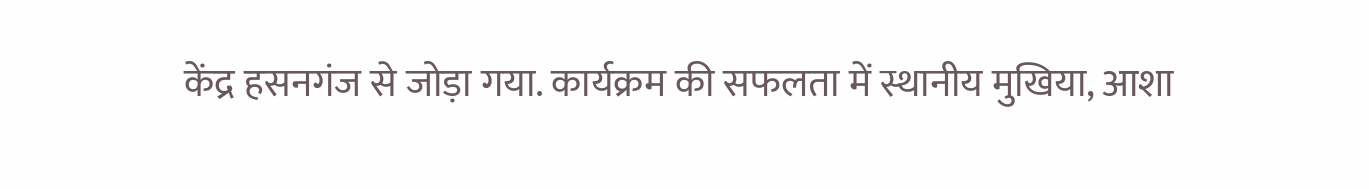केंद्र हसनगंज से जोड़ा गया. कार्यक्रम की सफलता में स्थानीय मुखिया, आशा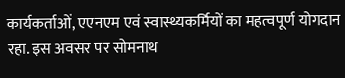कार्यकर्ताओं, एएनएम एवं स्वास्थ्यकर्मियों का महत्वपूर्ण योगदान रहा. इस अवसर पर सोमनाथ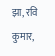झा, रवि कुमार,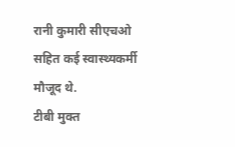रानी कुमारी सीएचओ सहित कई स्वास्थ्यकर्मी मौजूद थे.
टीबी मुक्त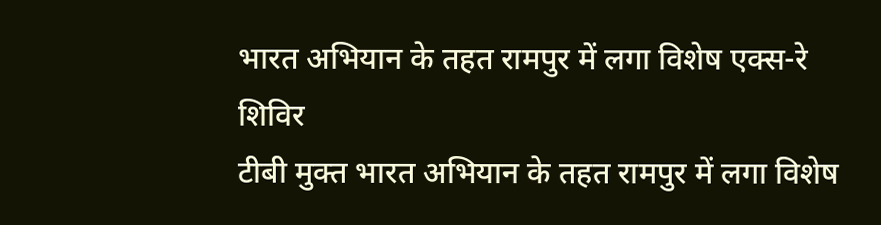भारत अभियान के तहत रामपुर में लगा विशेष एक्स-रे शिविर
टीबी मुक्त भारत अभियान के तहत रामपुर में लगा विशेष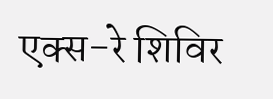एक्स-रे शिविर